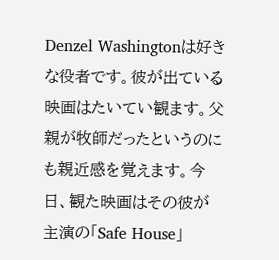Denzel Washingtonは好きな役者です。彼が出ている映画はたいてい観ます。父親が牧師だったというのにも親近感を覚えます。今日、観た映画はその彼が主演の「Safe House」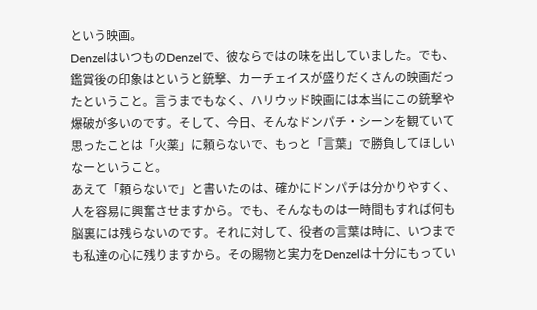という映画。
DenzelはいつものDenzelで、彼ならではの味を出していました。でも、鑑賞後の印象はというと銃撃、カーチェイスが盛りだくさんの映画だったということ。言うまでもなく、ハリウッド映画には本当にこの銃撃や爆破が多いのです。そして、今日、そんなドンパチ・シーンを観ていて思ったことは「火薬」に頼らないで、もっと「言葉」で勝負してほしいなーということ。
あえて「頼らないで」と書いたのは、確かにドンパチは分かりやすく、人を容易に興奮させますから。でも、そんなものは一時間もすれば何も脳裏には残らないのです。それに対して、役者の言葉は時に、いつまでも私達の心に残りますから。その賜物と実力をDenzelは十分にもってい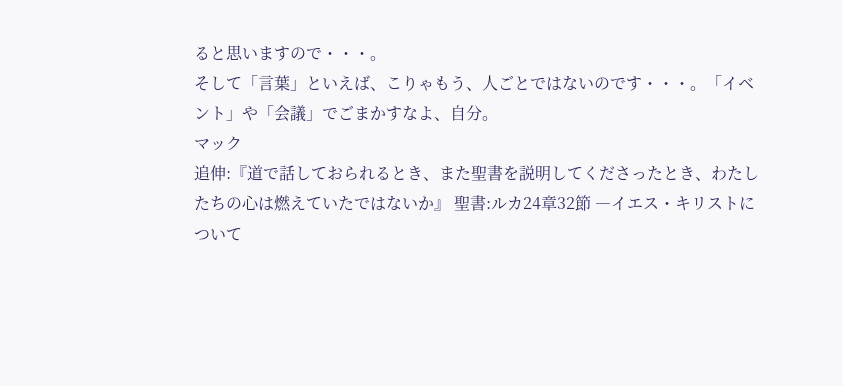ると思いますので・・・。
そして「言葉」といえば、こりゃもう、人ごとではないのです・・・。「イベント」や「会議」でごまかすなよ、自分。
マック
追伸:『道で話しておられるとき、また聖書を説明してくださったとき、わたしたちの心は燃えていたではないか』 聖書:ルカ24章32節 ―イエス・キリストについて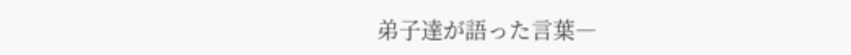弟子達が語った言葉―